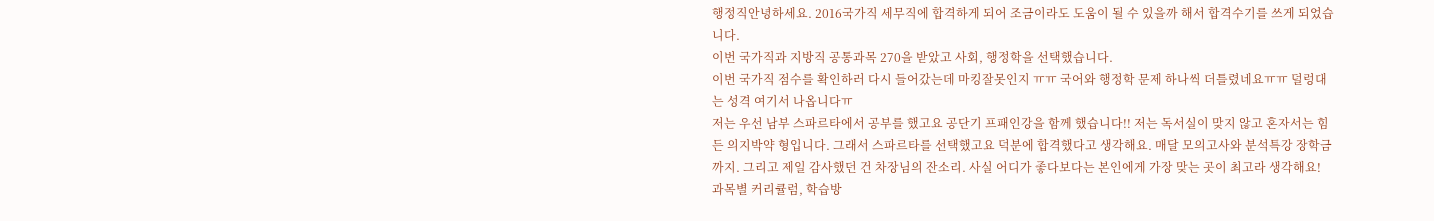행정직안녕하세요. 2016국가직 세무직에 합격하게 되어 조금이라도 도움이 될 수 있을까 해서 합격수기를 쓰게 되었습니다.
이번 국가직과 지방직 공통과목 270을 받았고 사회, 행정학을 선택했습니다.
이번 국가직 점수를 확인하러 다시 들어갔는데 마킹잘못인지 ㅠㅠ 국어와 행정학 문제 하나씩 더틀렸네요ㅠㅠ 덜렁대는 성격 여기서 나옵니다ㅠ
저는 우선 남부 스파르타에서 공부를 했고요 공단기 프패인강을 함께 했습니다!! 저는 독서실이 맞지 않고 혼자서는 힘든 의지박약 형입니다. 그래서 스파르타를 선택했고요 덕분에 합격했다고 생각해요. 매달 모의고사와 분석특강 장학금까지. 그리고 제일 감사했던 건 차장님의 잔소리. 사실 어디가 좋다보다는 본인에게 가장 맞는 곳이 최고라 생각해요!
과목별 커리큘럼, 학습방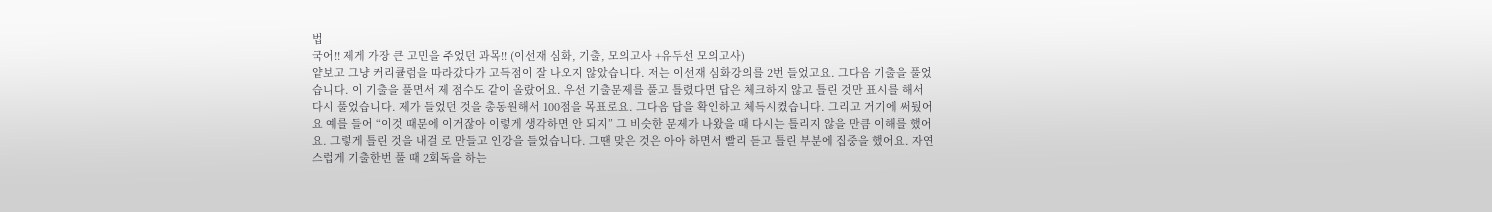법
국어!! 제게 가장 큰 고민을 주었던 과목!! (이선재 심화, 기출, 모의고사 +유두선 모의고사)
얕보고 그냥 커리큘럼을 따라갔다가 고득점이 잘 나오지 않았습니다. 저는 이선재 심화강의를 2번 들었고요. 그다음 기출을 풀었습니다. 이 기출을 풀면서 제 점수도 같이 올랐어요. 우선 기출문제를 풀고 틀렸다면 답은 체크하지 않고 틀린 것만 표시를 해서 다시 풀었습니다. 제가 들었던 것을 총동원해서 100점을 목표로요. 그다음 답을 확인하고 체득시켰습니다. 그리고 거기에 써뒀어요 예를 들어 “이것 때문에 이거잖아 이렇게 생각하면 안 되지” 그 비슷한 문제가 나왔을 때 다시는 틀리지 않을 만큼 이해를 했어요. 그렇게 틀린 것을 내걸 로 만들고 인강을 들었습니다. 그땐 맞은 것은 아아 하면서 빨리 듣고 틀린 부분에 집중을 했어요. 자연스럽게 기출한번 풀 때 2회독을 하는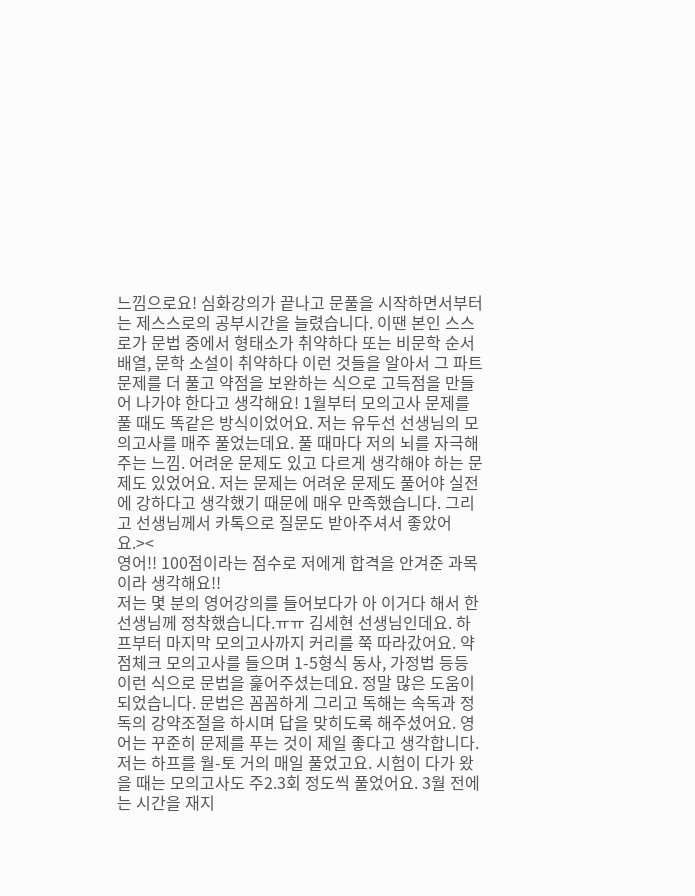느낌으로요! 심화강의가 끝나고 문풀을 시작하면서부터는 제스스로의 공부시간을 늘렸습니다. 이땐 본인 스스로가 문법 중에서 형태소가 취약하다 또는 비문학 순서배열, 문학 소설이 취약하다 이런 것들을 알아서 그 파트 문제를 더 풀고 약점을 보완하는 식으로 고득점을 만들어 나가야 한다고 생각해요! 1월부터 모의고사 문제를 풀 때도 똑같은 방식이었어요. 저는 유두선 선생님의 모의고사를 매주 풀었는데요. 풀 때마다 저의 뇌를 자극해주는 느낌. 어려운 문제도 있고 다르게 생각해야 하는 문제도 있었어요. 저는 문제는 어려운 문제도 풀어야 실전에 강하다고 생각했기 때문에 매우 만족했습니다. 그리고 선생님께서 카톡으로 질문도 받아주셔서 좋았어요.><
영어!! 100점이라는 점수로 저에게 합격을 안겨준 과목이라 생각해요!!
저는 몇 분의 영어강의를 들어보다가 아 이거다 해서 한 선생님께 정착했습니다.ㅠㅠ 김세현 선생님인데요. 하프부터 마지막 모의고사까지 커리를 쭉 따라갔어요. 약점체크 모의고사를 들으며 1-5형식 동사, 가정법 등등 이런 식으로 문법을 훑어주셨는데요. 정말 많은 도움이 되었습니다. 문법은 꼼꼼하게 그리고 독해는 속독과 정독의 강약조절을 하시며 답을 맞히도록 해주셨어요. 영어는 꾸준히 문제를 푸는 것이 제일 좋다고 생각합니다. 저는 하프를 월-토 거의 매일 풀었고요. 시험이 다가 왔을 때는 모의고사도 주2.3회 정도씩 풀었어요. 3월 전에는 시간을 재지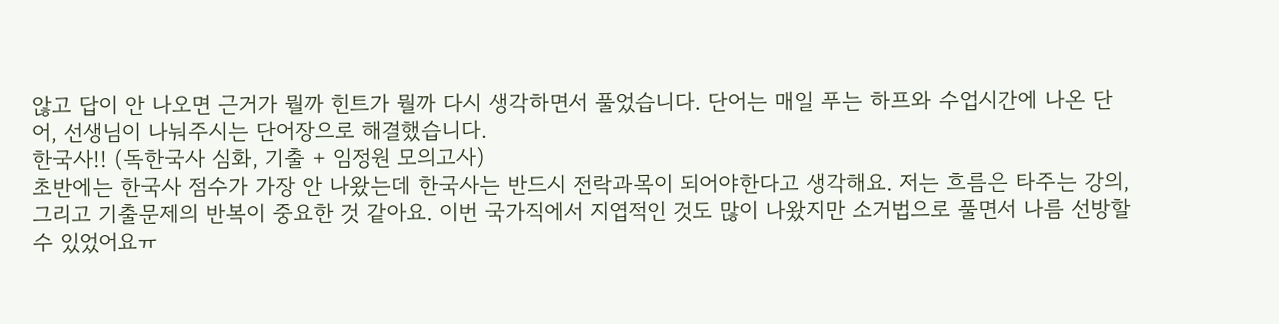않고 답이 안 나오면 근거가 뭘까 힌트가 뭘까 다시 생각하면서 풀었습니다. 단어는 매일 푸는 하프와 수업시간에 나온 단어, 선생님이 나눠주시는 단어장으로 해결했습니다.
한국사!! (독한국사 심화, 기출 + 임정원 모의고사)
초반에는 한국사 점수가 가장 안 나왔는데 한국사는 반드시 전락과목이 되어야한다고 생각해요. 저는 흐름은 타주는 강의, 그리고 기출문제의 반복이 중요한 것 같아요. 이번 국가직에서 지엽적인 것도 많이 나왔지만 소거법으로 풀면서 나름 선방할 수 있었어요ㅠ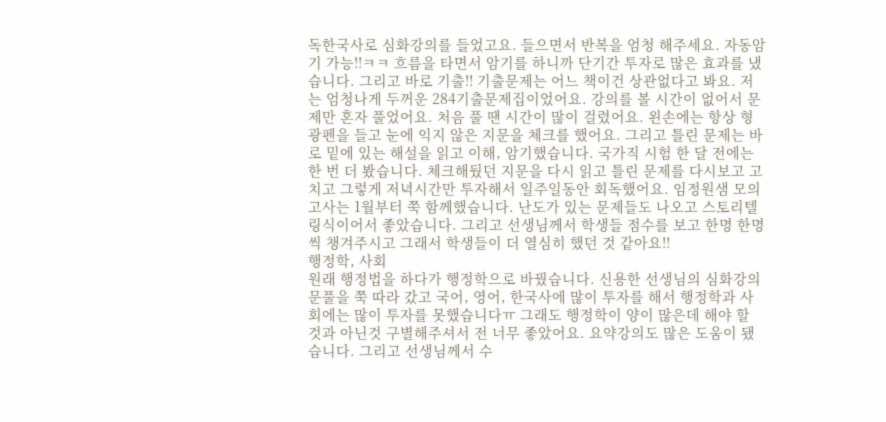독한국사로 심화강의를 들었고요. 들으면서 반복을 엄청 해주세요. 자동암기 가능!!ㅋㅋ 흐름을 타면서 암기를 하니까 단기간 투자로 많은 효과를 냈습니다. 그리고 바로 기출!! 기출문제는 어느 책이건 상관없다고 봐요. 저는 엄청나게 두꺼운 284기출문제집이었어요. 강의를 볼 시간이 없어서 문제만 혼자 풀었어요. 처음 풀 땐 시간이 많이 걸렸어요. 왼손에는 항상 형광펜을 들고 눈에 익지 않은 지문을 체크를 했어요. 그리고 틀린 문제는 바로 밑에 있는 해설을 읽고 이해, 암기했습니다. 국가직 시험 한 달 전에는 한 번 더 봤습니다. 체크해뒀던 지문을 다시 읽고 틀린 문제를 다시보고 고치고 그렇게 저녁시간만 투자해서 일주일동안 회독했어요. 임정원샘 모의고사는 1월부터 쭉 함께했습니다. 난도가 있는 문제들도 나오고 스토리텔링식이어서 좋았습니다. 그리고 선생님께서 학생들 점수를 보고 한명 한명씩 챙겨주시고 그래서 학생들이 더 열심히 했던 것 같아요!!
행정학, 사회
원래 행정법을 하다가 행정학으로 바꿨습니다. 신용한 선생님의 심화강의 문풀을 쭉 따라 갔고 국어, 영어, 한국사에 많이 투자를 해서 행정학과 사회에는 많이 투자를 못했습니다ㅠ 그래도 행정학이 양이 많은데 해야 할 것과 아닌것 구별해주셔서 전 너무 좋았어요. 요약강의도 많은 도움이 됐습니다. 그리고 선생님께서 수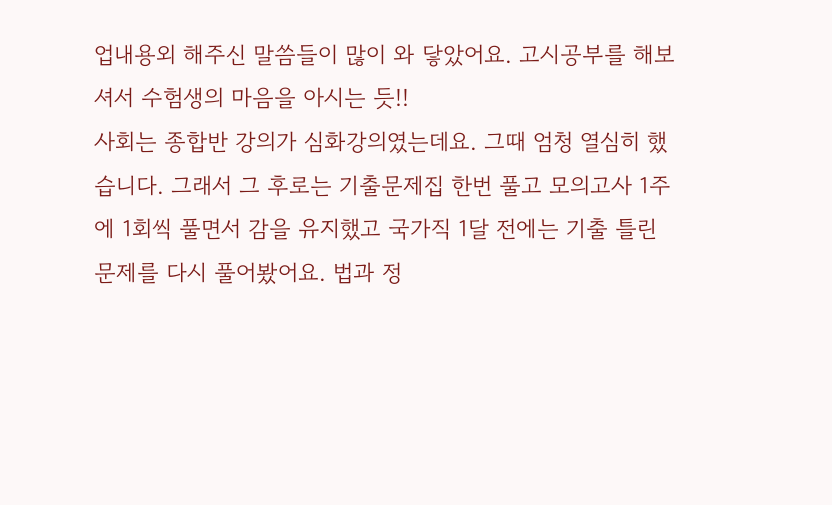업내용외 해주신 말씀들이 많이 와 닿았어요. 고시공부를 해보셔서 수험생의 마음을 아시는 듯!!
사회는 종합반 강의가 심화강의였는데요. 그때 엄청 열심히 했습니다. 그래서 그 후로는 기출문제집 한번 풀고 모의고사 1주에 1회씩 풀면서 감을 유지했고 국가직 1달 전에는 기출 틀린 문제를 다시 풀어봤어요. 법과 정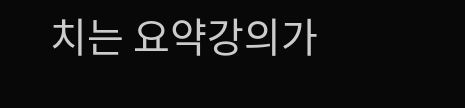치는 요약강의가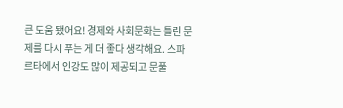큰 도움 됐어요! 경제와 사회문화는 틀린 문제를 다시 푸는 게 더 좋다 생각해요. 스파르타에서 인강도 많이 제공되고 문풀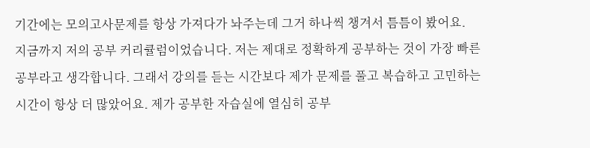기간에는 모의고사문제를 항상 가져다가 놔주는데 그거 하나씩 챙겨서 틈틈이 봤어요.
지금까지 저의 공부 커리큘럼이었습니다. 저는 제대로 정확하게 공부하는 것이 가장 빠른 공부라고 생각합니다. 그래서 강의를 듣는 시간보다 제가 문제를 풀고 복습하고 고민하는 시간이 항상 더 많았어요. 제가 공부한 자습실에 열심히 공부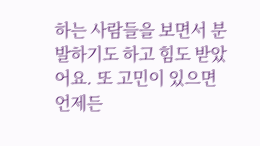하는 사람들을 보면서 분발하기도 하고 힘도 받았어요. 또 고민이 있으면 언제든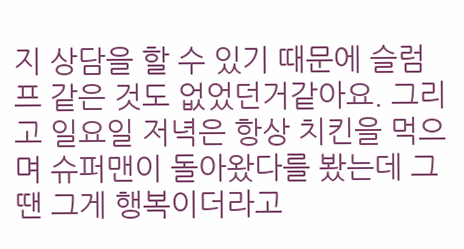지 상담을 할 수 있기 때문에 슬럼프 같은 것도 없었던거같아요. 그리고 일요일 저녁은 항상 치킨을 먹으며 슈퍼맨이 돌아왔다를 봤는데 그땐 그게 행복이더라고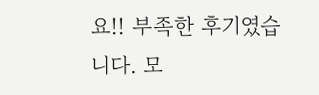요!! 부족한 후기였습니다. 모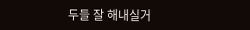두들 잘 해내실거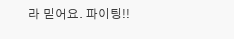라 믿어요. 파이팅!!